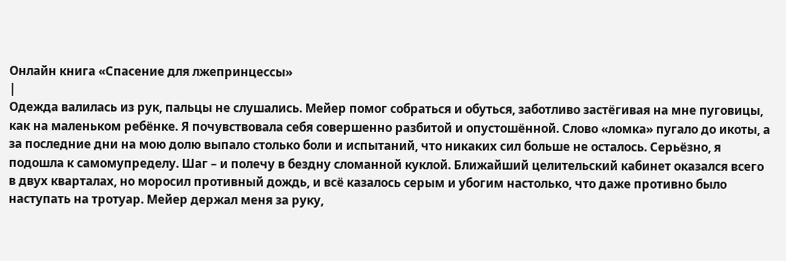Онлайн книга «Спасение для лжепринцессы»
|
Одежда валилась из рук, пальцы не слушались. Мейер помог собраться и обуться, заботливо застёгивая на мне пуговицы, как на маленьком ребёнке. Я почувствовала себя совершенно разбитой и опустошённой. Слово «ломка» пугало до икоты, а за последние дни на мою долю выпало столько боли и испытаний, что никаких сил больше не осталось. Серьёзно, я подошла к самомупределу. Шаг – и полечу в бездну сломанной куклой. Ближайший целительский кабинет оказался всего в двух кварталах, но моросил противный дождь, и всё казалось серым и убогим настолько, что даже противно было наступать на тротуар. Мейер держал меня за руку,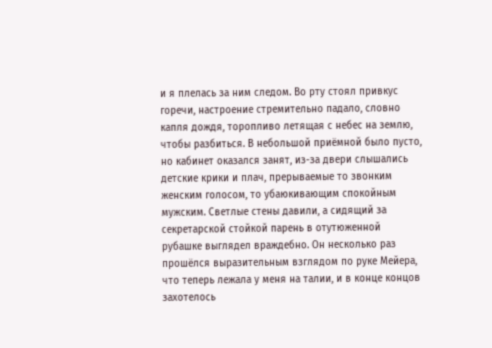и я плелась за ним следом. Во рту стоял привкус горечи, настроение стремительно падало, словно капля дождя, торопливо летящая с небес на землю, чтобы разбиться. В небольшой приёмной было пусто, но кабинет оказался занят, из-за двери слышались детские крики и плач, прерываемые то звонким женским голосом, то убаюкивающим спокойным мужским. Светлые стены давили, а сидящий за секретарской стойкой парень в отутюженной рубашке выглядел враждебно. Он несколько раз прошёлся выразительным взглядом по руке Мейера, что теперь лежала у меня на талии, и в конце концов захотелось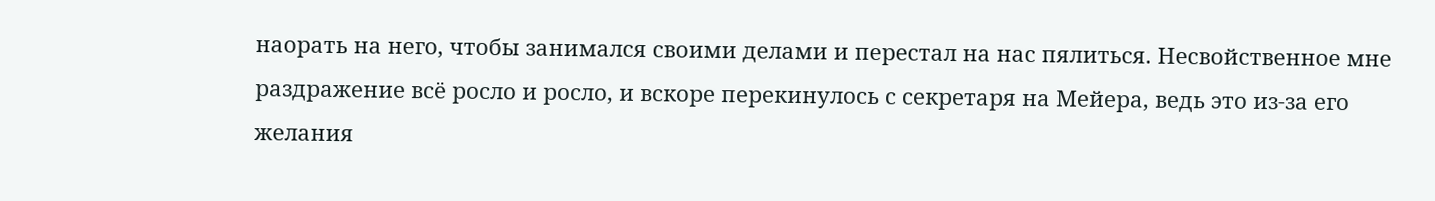наорать на него, чтобы занимался своими делами и перестал на нас пялиться. Несвойственное мне раздражение всё росло и росло, и вскоре перекинулось с секретаря на Мейера, ведь это из-за его желания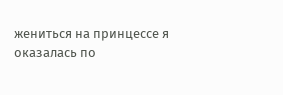жениться на принцессе я оказалась по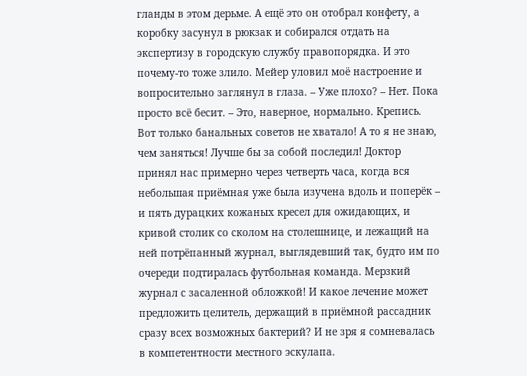гланды в этом дерьме. А ещё это он отобрал конфету, а коробку засунул в рюкзак и собирался отдать на экспертизу в городскую службу правопорядка. И это почему-то тоже злило. Мейер уловил моё настроение и вопросительно заглянул в глаза. – Уже плохо? – Нет. Пока просто всё бесит. – Это, наверное, нормально. Крепись. Вот только банальных советов не хватало! А то я не знаю, чем заняться! Лучше бы за собой последил! Доктор принял нас примерно через четверть часа, когда вся небольшая приёмная уже была изучена вдоль и поперёк – и пять дурацких кожаных кресел для ожидающих, и кривой столик со сколом на столешнице, и лежащий на ней потрёпанный журнал, выглядевший так, будто им по очереди подтиралась футбольная команда. Мерзкий журнал с засаленной обложкой! И какое лечение может предложить целитель, держащий в приёмной рассадник сразу всех возможных бактерий? И не зря я сомневалась в компетентности местного эскулапа.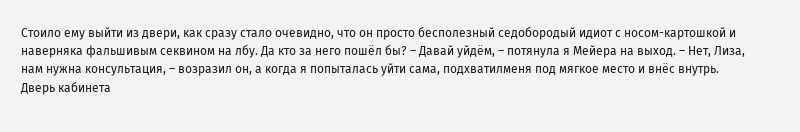Стоило ему выйти из двери, как сразу стало очевидно, что он просто бесполезный седобородый идиот с носом-картошкой и наверняка фальшивым секвином на лбу. Да кто за него пошёл бы? – Давай уйдём, – потянула я Мейера на выход. – Нет, Лиза, нам нужна консультация, – возразил он, а когда я попыталась уйти сама, подхватилменя под мягкое место и внёс внутрь. Дверь кабинета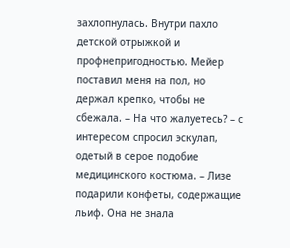захлопнулась. Внутри пахло детской отрыжкой и профнепригодностью. Мейер поставил меня на пол, но держал крепко, чтобы не сбежала. – На что жалуетесь? – с интересом спросил эскулап, одетый в серое подобие медицинского костюма. – Лизе подарили конфеты, содержащие льиф. Она не знала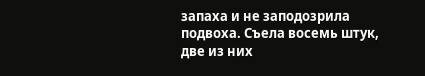запаха и не заподозрила подвоха. Съела восемь штук, две из них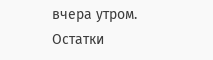вчера утром. Остатки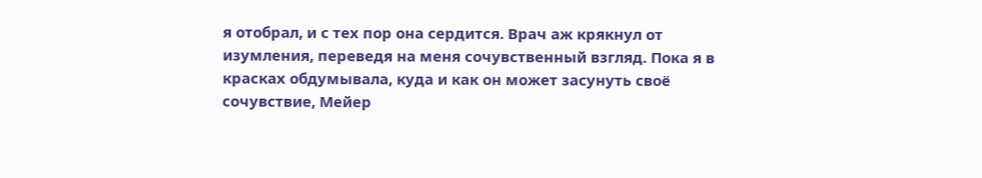я отобрал, и с тех пор она сердится. Врач аж крякнул от изумления, переведя на меня сочувственный взгляд. Пока я в красках обдумывала, куда и как он может засунуть своё сочувствие, Мейер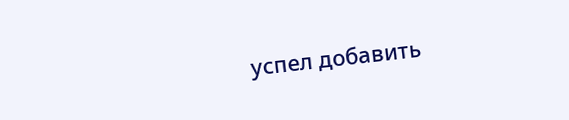успел добавить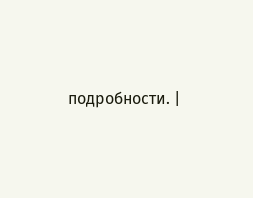подробности. |